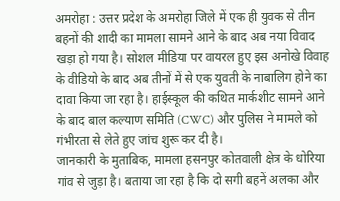अमरोहा : उत्तर प्रदेश के अमरोहा जिले में एक ही युवक से तीन बहनों की शादी का मामला सामने आने के बाद अब नया विवाद खड़ा हो गया है। सोशल मीडिया पर वायरल हुए इस अनोखे विवाह के वीडियो के बाद अब तीनों में से एक युवती के नाबालिग होने का दावा किया जा रहा है। हाईस्कूल की कथित मार्कशीट सामने आने के बाद बाल कल्याण समिति (CWC) और पुलिस ने मामले को गंभीरता से लेते हुए जांच शुरू कर दी है।
जानकारी के मुताबिक, मामला हसनपुर कोतवाली क्षेत्र के धोरिया गांव से जुड़ा है। बताया जा रहा है कि दो सगी बहनें अलका और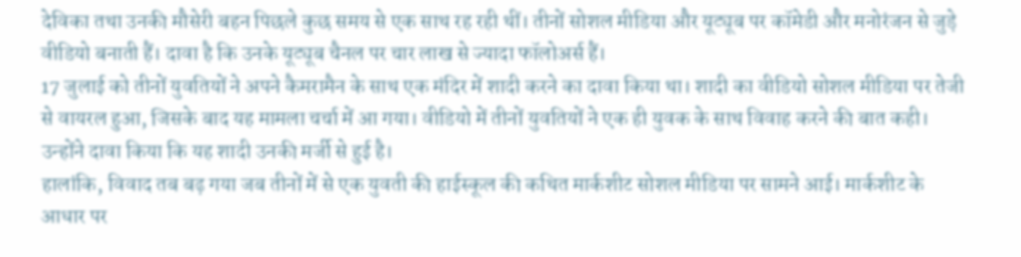देविका तथा उनकी मौसेरी बहन पिछले कुछ समय से एक साथ रह रही थीं। तीनों सोशल मीडिया और यूट्यूब पर कॉमेडी और मनोरंजन से जुड़े वीडियो बनाती हैं। दावा है कि उनके यूट्यूब चैनल पर चार लाख से ज्यादा फॉलोअर्स हैं।
17 जुलाई को तीनों युवतियों ने अपने कैमरामैन के साथ एक मंदिर में शादी करने का दावा किया था। शादी का वीडियो सोशल मीडिया पर तेजी से वायरल हुआ, जिसके बाद यह मामला चर्चा में आ गया। वीडियो में तीनों युवतियों ने एक ही युवक के साथ विवाह करने की बात कही। उन्होंने दावा किया कि यह शादी उनकी मर्जी से हुई है।
हालांकि, विवाद तब बढ़ गया जब तीनों में से एक युवती की हाईस्कूल की कथित मार्कशीट सोशल मीडिया पर सामने आई। मार्कशीट के आधार पर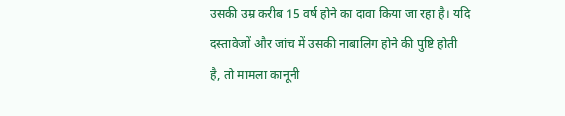उसकी उम्र करीब 15 वर्ष होने का दावा किया जा रहा है। यदि दस्तावेजों और जांच में उसकी नाबालिग होने की पुष्टि होती है, तो मामला कानूनी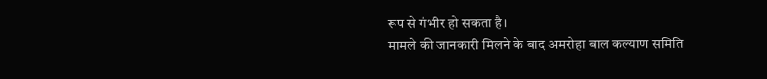रूप से गंभीर हो सकता है।
मामले की जानकारी मिलने के बाद अमरोहा बाल कल्याण समिति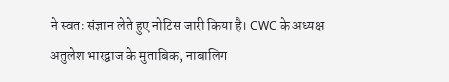ने स्वतः संज्ञान लेते हुए नोटिस जारी किया है। CWC के अध्यक्ष अतुलेश भारद्वाज के मुताबिक, नाबालिग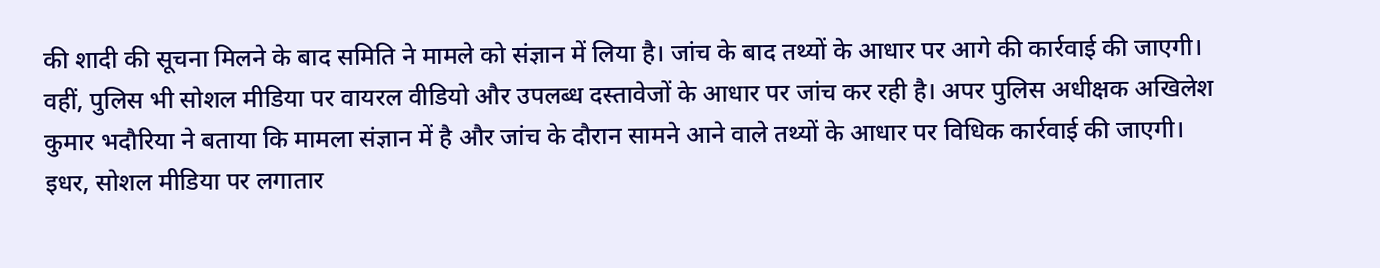की शादी की सूचना मिलने के बाद समिति ने मामले को संज्ञान में लिया है। जांच के बाद तथ्यों के आधार पर आगे की कार्रवाई की जाएगी।
वहीं, पुलिस भी सोशल मीडिया पर वायरल वीडियो और उपलब्ध दस्तावेजों के आधार पर जांच कर रही है। अपर पुलिस अधीक्षक अखिलेश कुमार भदौरिया ने बताया कि मामला संज्ञान में है और जांच के दौरान सामने आने वाले तथ्यों के आधार पर विधिक कार्रवाई की जाएगी।
इधर, सोशल मीडिया पर लगातार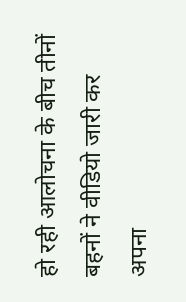हो रही आलोचना के बीच तीनों बहनों ने वीडियो जारी कर अपना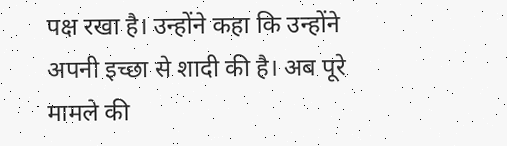पक्ष रखा है। उन्होंने कहा कि उन्होंने अपनी इच्छा से शादी की है। अब पूरे मामले की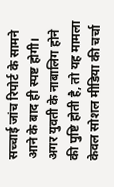सच्चाई जांच रिपोर्ट के सामने आने के बाद ही स्पष्ट होगी। अगर युवती के नाबालिग होने की पुष्टि होती है, तो यह मामला केवल सोशल मीडिया की चर्चा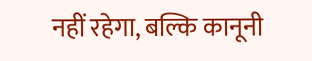नहीं रहेगा, बल्कि कानूनी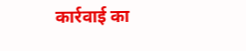कार्रवाई का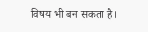विषय भी बन सकता है।